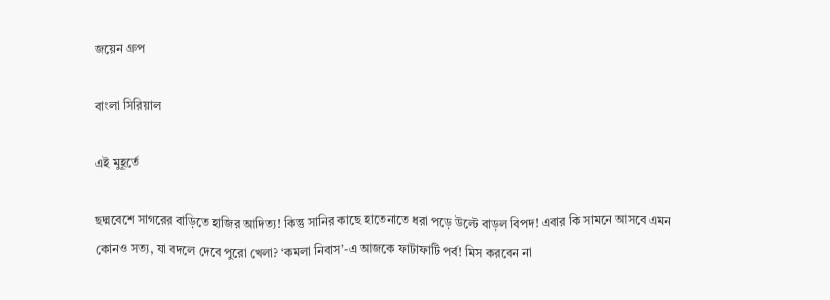জয়েন গ্রুপ

বাংলা সিরিয়াল

এই মুহূর্তে

ছদ্মবেশে সাগরের বাড়িতে হাজির আদিত্য! কিন্তু সানির কাছে হাতেনাতে ধরা পড়ে উল্টে বাড়ল বিপদ! এবার কি সামনে আসবে এমন কোনও সত্য, যা বদলে দেবে পুরো খেলা? ‘কমলা নিবাস’-এ আজকে ফাটাফাটি পর্ব! মিস করবেন না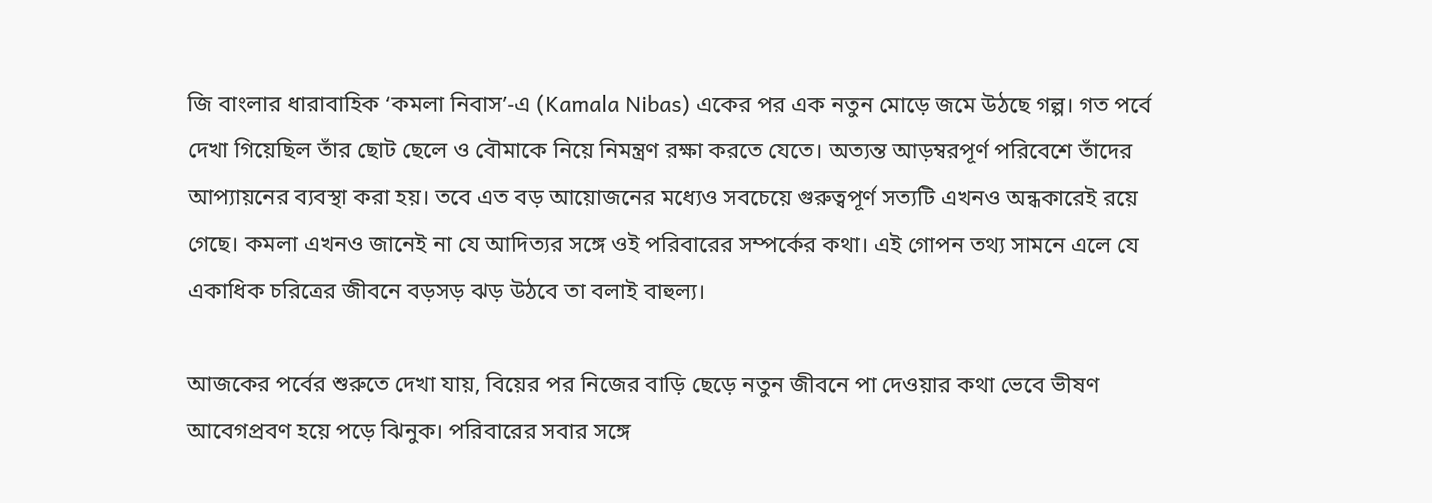জি বাংলার ধারাবাহিক ‘কমলা নিবাস’-এ (Kamala Nibas) একের পর এক নতুন মোড়ে জমে উঠছে গল্প। গত পর্বে দেখা গিয়েছিল তাঁর ছোট ছেলে ও বৌমাকে নিয়ে নিমন্ত্রণ রক্ষা করতে যেতে। অত্যন্ত আড়ম্বরপূর্ণ পরিবেশে তাঁদের আপ্যায়নের ব্যবস্থা করা হয়। তবে এত বড় আয়োজনের মধ্যেও সবচেয়ে গুরুত্বপূর্ণ সত্যটি এখনও অন্ধকারেই রয়ে গেছে। কমলা এখনও জানেই না যে আদিত্যর সঙ্গে ওই পরিবারের সম্পর্কের কথা। এই গোপন তথ্য সামনে এলে যে একাধিক চরিত্রের জীবনে বড়সড় ঝড় উঠবে তা বলাই বাহুল্য।

আজকের পর্বের শুরুতে দেখা যায়, বিয়ের পর নিজের বাড়ি ছেড়ে নতুন জীবনে পা দেওয়ার কথা ভেবে ভীষণ আবেগপ্রবণ হয়ে পড়ে ঝিনুক। পরিবারের সবার সঙ্গে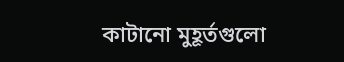কাটানো মুহূর্তগুলো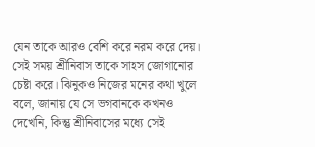যেন তাকে আরও বেশি করে নরম করে দেয়। সেই সময় শ্রীনিবাস তাকে সাহস জোগানোর চেষ্টা করে। ঝিনুকও নিজের মনের কথা খুলে বলে, জানায় যে সে ভগবানকে কখনও দেখেনি, কিন্তু শ্রীনিবাসের মধ্যে সেই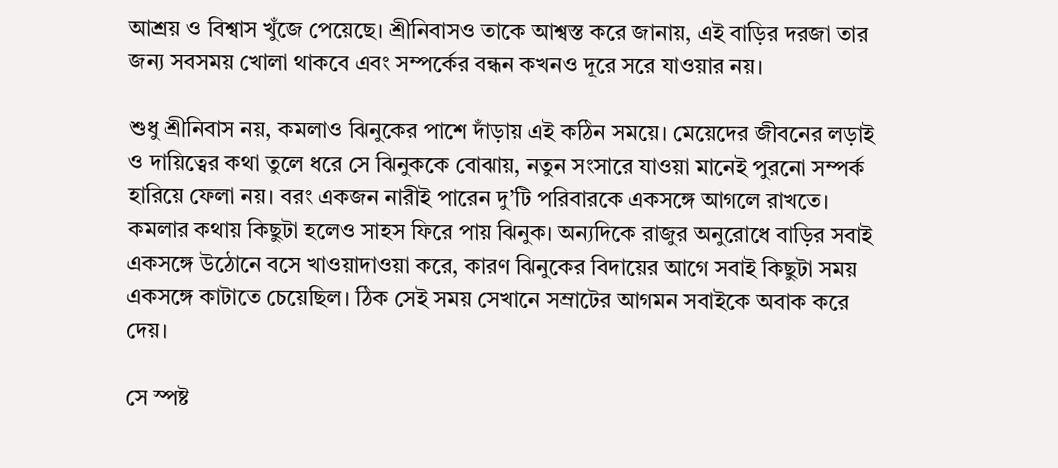আশ্রয় ও বিশ্বাস খুঁজে পেয়েছে। শ্রীনিবাসও তাকে আশ্বস্ত করে জানায়, এই বাড়ির দরজা তার জন্য সবসময় খোলা থাকবে এবং সম্পর্কের বন্ধন কখনও দূরে সরে যাওয়ার নয়।

শুধু শ্রীনিবাস নয়, কমলাও ঝিনুকের পাশে দাঁড়ায় এই কঠিন সময়ে। মেয়েদের জীবনের লড়াই ও দায়িত্বের কথা তুলে ধরে সে ঝিনুককে বোঝায়, নতুন সংসারে যাওয়া মানেই পুরনো সম্পর্ক হারিয়ে ফেলা নয়। বরং একজন নারীই পারেন দু’টি পরিবারকে একসঙ্গে আগলে রাখতে। কমলার কথায় কিছুটা হলেও সাহস ফিরে পায় ঝিনুক। অন্যদিকে রাজুর অনুরোধে বাড়ির সবাই একসঙ্গে উঠোনে বসে খাওয়াদাওয়া করে, কারণ ঝিনুকের বিদায়ের আগে সবাই কিছুটা সময় একসঙ্গে কাটাতে চেয়েছিল। ঠিক সেই সময় সেখানে সম্রাটের আগমন সবাইকে অবাক করে দেয়।

সে স্পষ্ট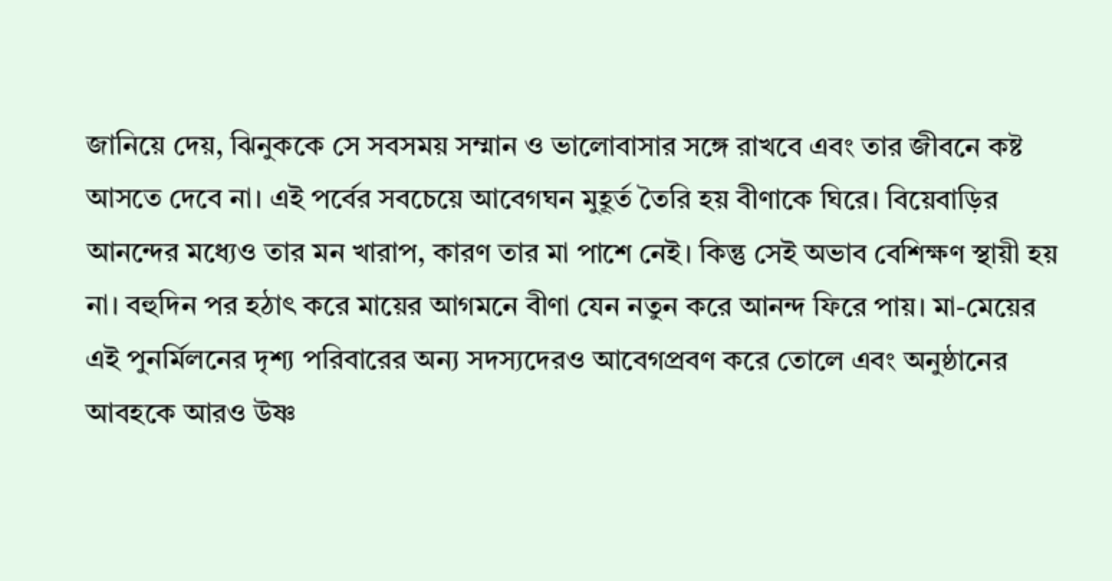জানিয়ে দেয়, ঝিনুককে সে সবসময় সম্মান ও ভালোবাসার সঙ্গে রাখবে এবং তার জীবনে কষ্ট আসতে দেবে না। এই পর্বের সবচেয়ে আবেগঘন মুহূর্ত তৈরি হয় বীণাকে ঘিরে। বিয়েবাড়ির আনন্দের মধ্যেও তার মন খারাপ, কারণ তার মা পাশে নেই। কিন্তু সেই অভাব বেশিক্ষণ স্থায়ী হয় না। বহুদিন পর হঠাৎ করে মায়ের আগমনে বীণা যেন নতুন করে আনন্দ ফিরে পায়। মা-মেয়ের এই পুনর্মিলনের দৃশ্য পরিবারের অন্য সদস্যদেরও আবেগপ্রবণ করে তোলে এবং অনুষ্ঠানের আবহকে আরও উষ্ণ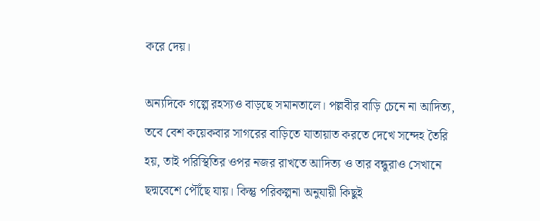করে দেয়।

অন্যদিকে গল্পে রহস্যও বাড়ছে সমানতালে। পল্লবীর বাড়ি চেনে না আদিত্য, তবে বেশ কয়েকবার সাগরের বাড়িতে যাতায়াত করতে দেখে সন্দেহ তৈরি হয়, তাই পরিস্থিতির ওপর নজর রাখতে আদিত্য ও তার বন্ধুরাও সেখানে ছদ্মবেশে পৌঁছে যায়। কিন্তু পরিকল্পনা অনুযায়ী কিছুই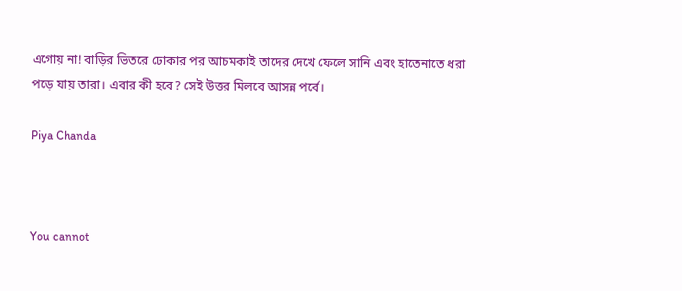এগোয় না! বাড়ির ভিতরে ঢোকার পর আচমকাই তাদের দেখে ফেলে সানি এবং হাতেনাতে ধরা পড়ে যায় তারা। এবার কী হবে? সেই উত্তর মিলবে আসন্ন পর্বে।

Piya Chanda



You cannot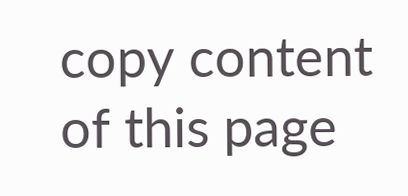copy content of this page